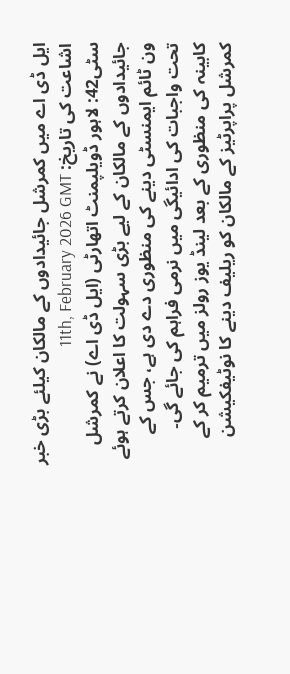ایل ڈی اے میں کمرشل جائیدادوں کے مالکان کیلئے بڑی خبر
اشاعت کی تاریخ: 11th, February 2026 GMT
سٹی42: لاہور ڈویلپمنٹ اتھارٹی (ایل ڈی اے) نے کمرشل جائیدادوں کے مالکان کے لیے بڑی سہولت کا اعلان کرتے ہوئے ون ٹائم ایمنسٹی دینے کی منظوری دے دی ہے، جس کے تحت واجبات کی ادائیگی میں نرمی فراہم کی جائے گی۔
کابینہ کی منظوری کے بعد لینڈ یوز رولز میں ترمیم کر کے کمرشل پراپرٹیز کے مالکان کو ریلیف دینے کا نوٹیفکیشن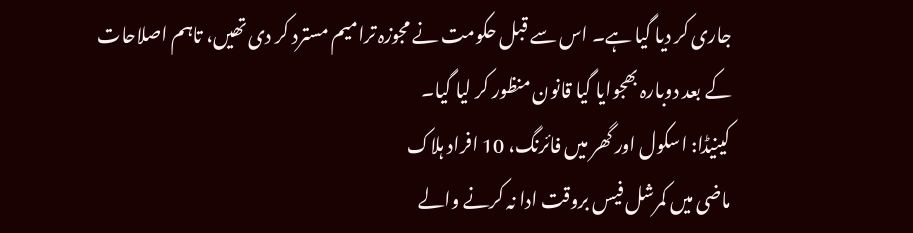جاری کر دیا گیا ہے۔ اس سے قبل حکومت نے مجوزہ ترامیم مسترد کر دی تھیں، تاہم اصلاحات کے بعد دوبارہ بھجوایا گیا قانون منظور کر لیا گیا۔
کینیڈا: اسکول اور گھر میں فائرنگ، 10 افراد ہلاک
ماضی میں کمرشل فیس بروقت ادا نہ کرنے والے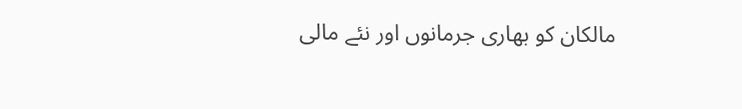مالکان کو بھاری جرمانوں اور نئے مالی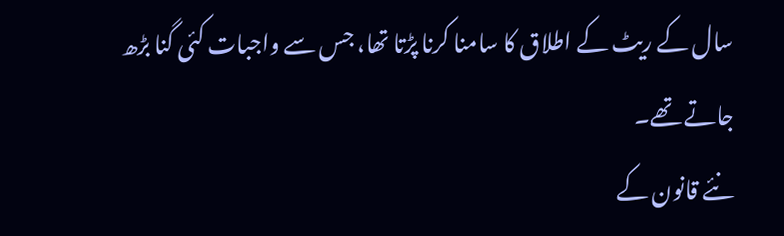سال کے ریٹ کے اطلاق کا سامنا کرنا پڑتا تھا، جس سے واجبات کئی گنا بڑھ جاتے تھے۔
نئے قانون کے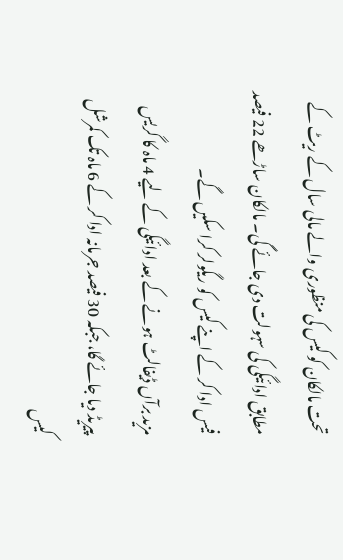تحت مالکان کو کیس کی منظوری والے مالی سال کے ریٹ کے مطابق ادائیگی کی سہولت دی جائے گی۔ مالکان ساڑھے 22 فیصد فیس ادا کر کے اپنے کیس کو ریگولر کرا سکیں گے۔
مزید برآں ڈیفالٹ ہونے کے بعد ادائیگی کے لیے 4 ماہ کا گریس پیریڈ دیا جائے گا، جبکہ 30 فیصد جرمانہ ادا کر کے 6 ماہ تک کمرشل کیس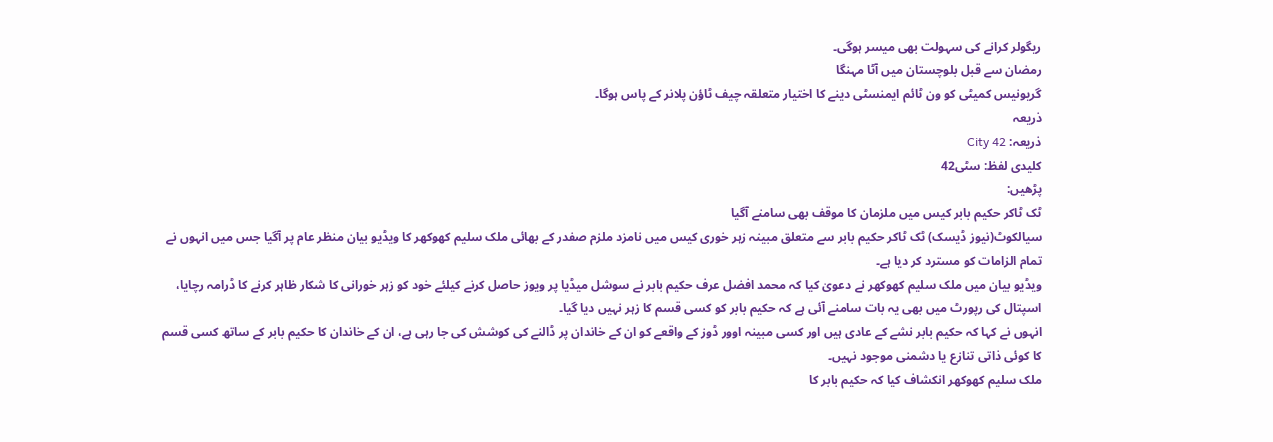ریگولر کرانے کی سہولت بھی میسر ہوگی۔
رمضان سے قبل بلوچستان میں آٹا مہنگا
گریونیس کمیٹی کو ون ٹائم ایمنسٹی دینے کا اختیار متعلقہ چیف ٹاؤن پلانر کے پاس ہوگا۔
ذریعہ
ذریعہ: City 42
کلیدی لفظ: سٹی42
پڑھیں:
ٹک ٹاکر حکیم بابر کیس میں ملزمان کا موقف بھی سامنے آگیا
سیالکوٹ(نیوز ڈیسک) ٹک ٹاکر حکیم بابر سے متعلق مبینہ زہر خوری کیس میں نامزد ملزم صفدر کے بھائی ملک سلیم کھوکھر کا ویڈیو بیان منظر عام پر آگیا جس میں انہوں نے تمام الزامات کو مسترد کر دیا ہے۔
ویڈیو بیان میں ملک سلیم کھوکھر نے دعویٰ کیا کہ محمد افضل عرف حکیم بابر نے سوشل میڈیا پر ویوز حاصل کرنے کیلئے خود کو زہر خورانی کا شکار ظاہر کرنے کا ڈرامہ رچایا، اسپتال کی رپورٹ میں بھی یہ بات سامنے آئی ہے کہ حکیم بابر کو کسی قسم کا زہر نہیں دیا گیا۔
انہوں نے کہا کہ حکیم بابر نشے کے عادی ہیں اور کسی مبینہ اوور ڈوز کے واقعے کو ان کے خاندان پر ڈالنے کی کوشش کی جا رہی ہے، ان کے خاندان کا حکیم بابر کے ساتھ کسی قسم کا کوئی ذاتی تنازع یا دشمنی موجود نہیں۔
ملک سلیم کھوکھر انکشاف کیا کہ حکیم بابر کا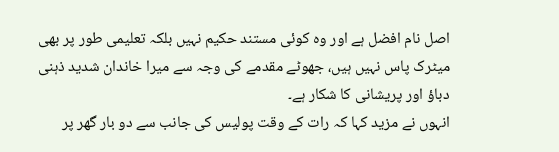اصل نام افضل ہے اور وہ کوئی مستند حکیم نہیں بلکہ تعلیمی طور پر بھی میٹرک پاس نہیں ہیں، جھوٹے مقدمے کی وجہ سے میرا خاندان شدید ذہنی دباؤ اور پریشانی کا شکار ہے۔
انہوں نے مزید کہا کہ رات کے وقت پولیس کی جانب سے دو بار گھر پر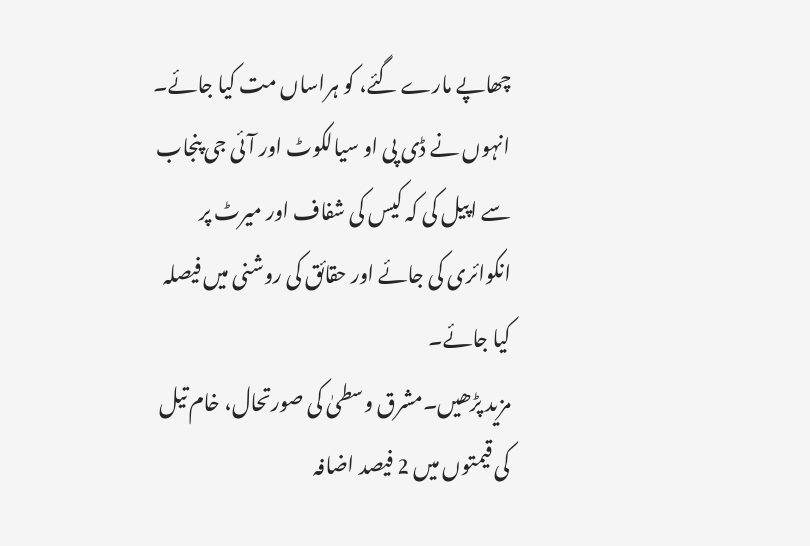چھاپے مارے گئے، کو ہراساں مت کیا جائے۔
انہوں نے ڈی پی او سیالکوٹ اور آئی جی پنجاب سے اپیل کی کہ کیس کی شفاف اور میرٹ پر انکوائری کی جائے اور حقائق کی روشنی میں فیصلہ کیا جائے۔
مزید پڑھیں۔مشرق وسطیٰ کی صورتحال، خام تیل کی قیمتوں میں 2 فیصد اضافہ